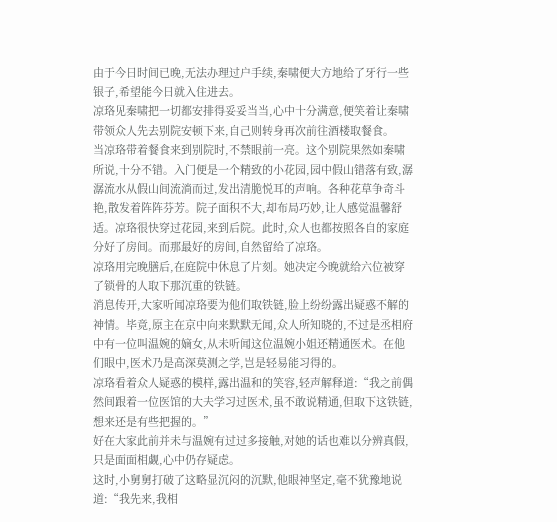由于今日时间已晚,无法办理过户手续,秦啸便大方地给了牙行一些银子,希望能今日就入住进去。
凉珞见秦啸把一切都安排得妥妥当当,心中十分满意,便笑着让秦啸带领众人先去别院安顿下来,自己则转身再次前往酒楼取餐食。
当凉珞带着餐食来到别院时,不禁眼前一亮。这个别院果然如秦啸所说,十分不错。入门便是一个精致的小花园,园中假山错落有致,潺潺流水从假山间流淌而过,发出清脆悦耳的声响。各种花草争奇斗艳,散发着阵阵芬芳。院子面积不大,却布局巧妙,让人感觉温馨舒适。凉珞很快穿过花园,来到后院。此时,众人也都按照各自的家庭分好了房间。而那最好的房间,自然留给了凉珞。
凉珞用完晚膳后,在庭院中休息了片刻。她决定今晚就给六位被穿了锁骨的人取下那沉重的铁链。
消息传开,大家听闻凉珞要为他们取铁链,脸上纷纷露出疑惑不解的神情。毕竟,原主在京中向来默默无闻,众人所知晓的,不过是丞相府中有一位叫温婉的嫡女,从未听闻这位温婉小姐还精通医术。在他们眼中,医术乃是高深莫测之学,岂是轻易能习得的。
凉珞看着众人疑惑的模样,露出温和的笑容,轻声解释道:“我之前偶然间跟着一位医馆的大夫学习过医术,虽不敢说精通,但取下这铁链,想来还是有些把握的。”
好在大家此前并未与温婉有过过多接触,对她的话也难以分辨真假,只是面面相觑,心中仍存疑虑。
这时,小舅舅打破了这略显沉闷的沉默,他眼神坚定,毫不犹豫地说道:“我先来,我相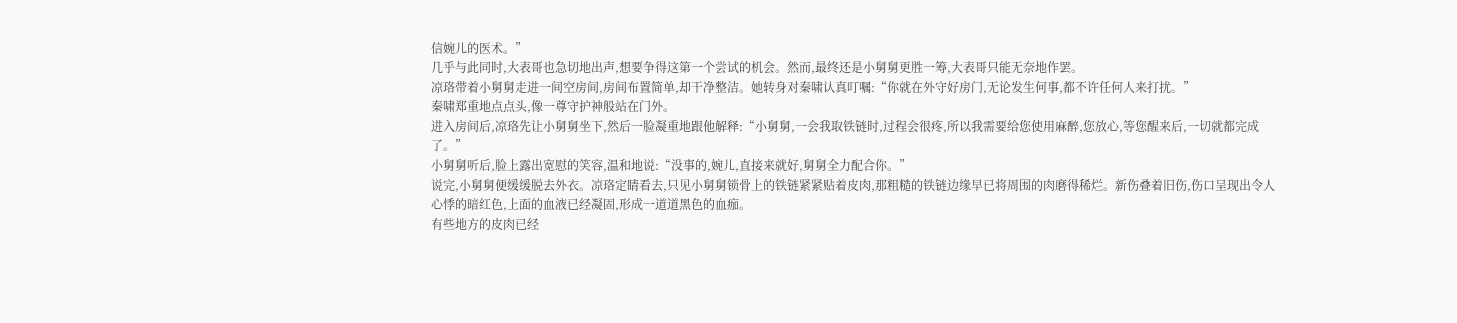信婉儿的医术。”
几乎与此同时,大表哥也急切地出声,想要争得这第一个尝试的机会。然而,最终还是小舅舅更胜一筹,大表哥只能无奈地作罢。
凉珞带着小舅舅走进一间空房间,房间布置简单,却干净整洁。她转身对秦啸认真叮嘱:“你就在外守好房门,无论发生何事,都不许任何人来打扰。”
秦啸郑重地点点头,像一尊守护神般站在门外。
进入房间后,凉珞先让小舅舅坐下,然后一脸凝重地跟他解释:“小舅舅,一会我取铁链时,过程会很疼,所以我需要给您使用麻醉,您放心,等您醒来后,一切就都完成了。”
小舅舅听后,脸上露出宽慰的笑容,温和地说:“没事的,婉儿,直接来就好,舅舅全力配合你。”
说完,小舅舅便缓缓脱去外衣。凉珞定睛看去,只见小舅舅锁骨上的铁链紧紧贴着皮肉,那粗糙的铁链边缘早已将周围的肉磨得稀烂。新伤叠着旧伤,伤口呈现出令人心悸的暗红色,上面的血液已经凝固,形成一道道黑色的血痂。
有些地方的皮肉已经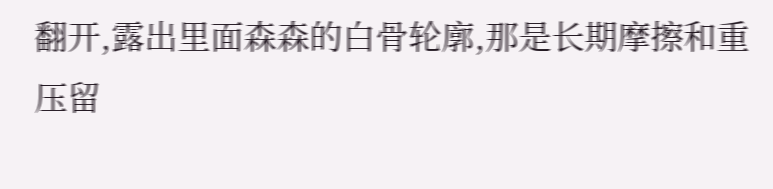翻开,露出里面森森的白骨轮廓,那是长期摩擦和重压留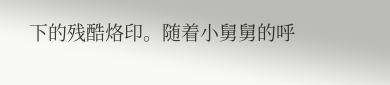下的残酷烙印。随着小舅舅的呼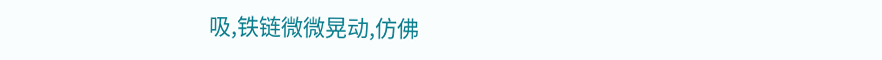吸,铁链微微晃动,仿佛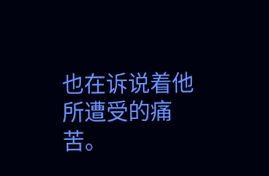也在诉说着他所遭受的痛苦。